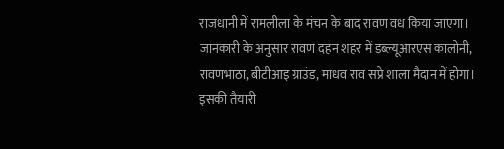राजधानी में रामलीला के मंचन के बाद रावण वध किया जाएगा। जानकारी के अनुसार रावण दहन शहर में डब्ल्यूआरएस कालोनी, रावणभाठा, बीटीआइ ग्राउंड, माधव राव सप्रे शाला मैदान में होगा। इसकी तैयारी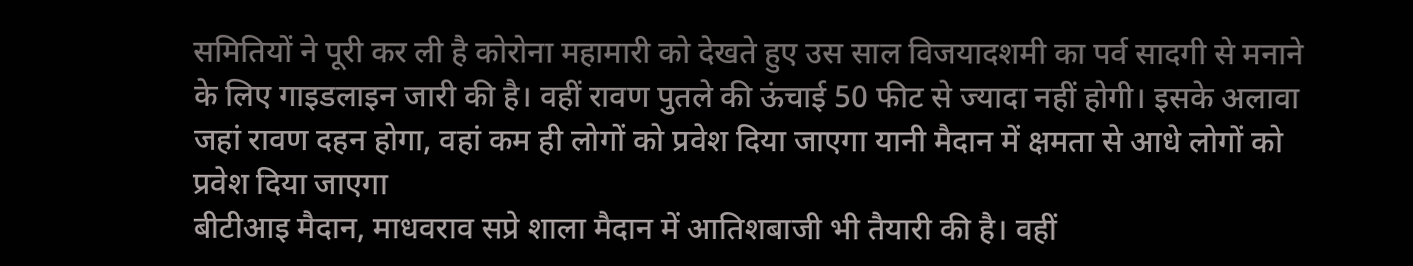समितियों ने पूरी कर ली है कोरोना महामारी को देखते हुए उस साल विजयादशमी का पर्व सादगी से मनाने के लिए गाइडलाइन जारी की है। वहीं रावण पुतले की ऊंचाई 50 फीट से ज्यादा नहीं होगी। इसके अलावा जहां रावण दहन होगा, वहां कम ही लोगों को प्रवेश दिया जाएगा यानी मैदान में क्षमता से आधे लोगों को प्रवेश दिया जाएगा
बीटीआइ मैदान, माधवराव सप्रे शाला मैदान में आतिशबाजी भी तैयारी की है। वहीं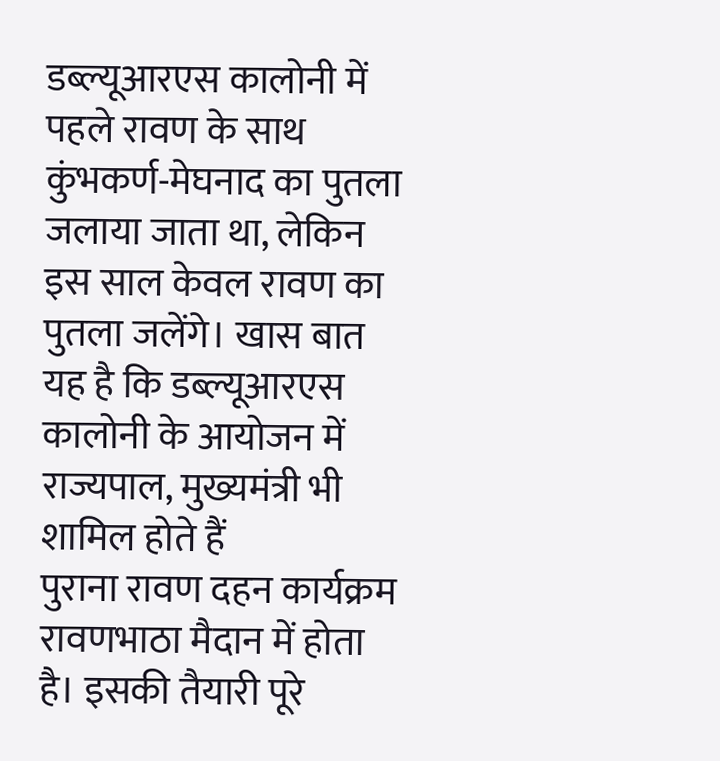डब्ल्यूआरएस कालोनी में पहले रावण के साथ कुंभकर्ण-मेघनाद का पुतला जलाया जाता था, लेकिन इस साल केवल रावण का पुतला जलेंगे। खास बात यह है कि डब्ल्यूआरएस कालोनी के आयोजन में राज्यपाल, मुख्यमंत्री भी शामिल होते हैं
पुराना रावण दहन कार्यक्रम रावणभाठा मैदान में होता है। इसकी तैयारी पूरे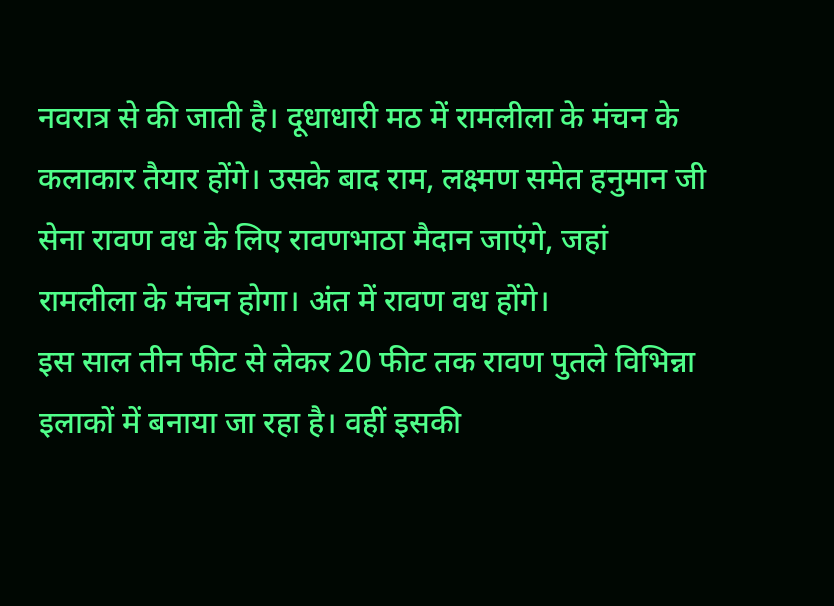नवरात्र से की जाती है। दूधाधारी मठ में रामलीला के मंचन के कलाकार तैयार होंगे। उसके बाद राम, लक्ष्मण समेत हनुमान जी सेना रावण वध के लिए रावणभाठा मैदान जाएंगे, जहां रामलीला के मंचन होगा। अंत में रावण वध होंगे।
इस साल तीन फीट से लेकर 20 फीट तक रावण पुतले विभिन्ना इलाकों में बनाया जा रहा है। वहीं इसकी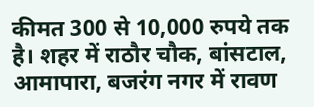कीमत 300 से 10,000 रुपये तक है। शहर में राठौर चौक, बांसटाल, आमापारा, बजरंग नगर में रावण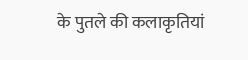के पुतले की कलाकृतियां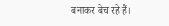बनाकर बेच रहे हैं।